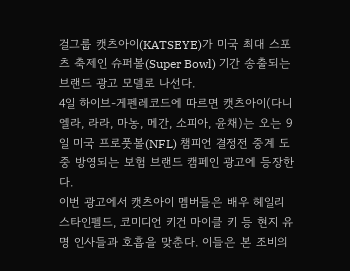걸그룹 캣츠아이(KATSEYE)가 미국 최대 스포츠 축제인 슈퍼볼(Super Bowl) 기간 송출되는 브랜드 광고 모델로 나선다.
4일 하이브-게펜레코드에 따르면 캣츠아이(다니엘라, 라라, 마농, 메간, 소피아, 윤채)는 오는 9일 미국 프로풋볼(NFL) 챔피언 결정전 중계 도중 방영되는 보험 브랜드 캠페인 광고에 등장한다.
이번 광고에서 캣츠아이 멤버들은 배우 헤일리 스타인펠드, 코미디언 키건 마이클 키 등 현지 유명 인사들과 호흡을 맞춘다. 이들은 본 조비의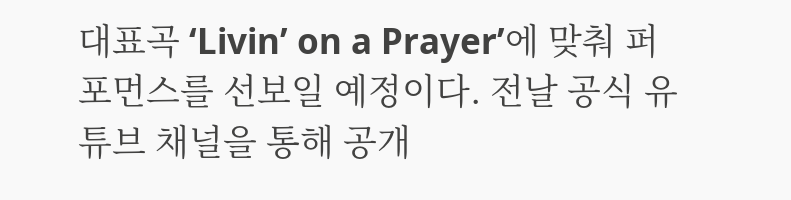대표곡 ‘Livin’ on a Prayer’에 맞춰 퍼포먼스를 선보일 예정이다. 전날 공식 유튜브 채널을 통해 공개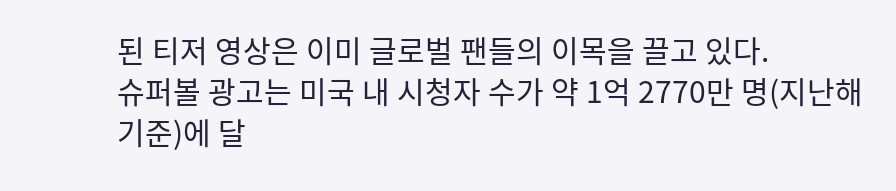된 티저 영상은 이미 글로벌 팬들의 이목을 끌고 있다.
슈퍼볼 광고는 미국 내 시청자 수가 약 1억 2770만 명(지난해 기준)에 달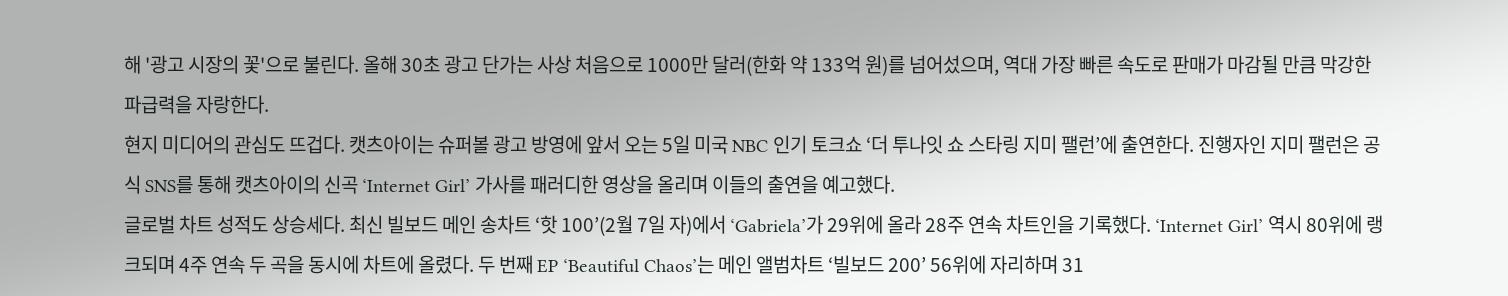해 '광고 시장의 꽃'으로 불린다. 올해 30초 광고 단가는 사상 처음으로 1000만 달러(한화 약 133억 원)를 넘어섰으며, 역대 가장 빠른 속도로 판매가 마감될 만큼 막강한 파급력을 자랑한다.
현지 미디어의 관심도 뜨겁다. 캣츠아이는 슈퍼볼 광고 방영에 앞서 오는 5일 미국 NBC 인기 토크쇼 ‘더 투나잇 쇼 스타링 지미 팰런’에 출연한다. 진행자인 지미 팰런은 공식 SNS를 통해 캣츠아이의 신곡 ‘Internet Girl’ 가사를 패러디한 영상을 올리며 이들의 출연을 예고했다.
글로벌 차트 성적도 상승세다. 최신 빌보드 메인 송차트 ‘핫 100’(2월 7일 자)에서 ‘Gabriela’가 29위에 올라 28주 연속 차트인을 기록했다. ‘Internet Girl’ 역시 80위에 랭크되며 4주 연속 두 곡을 동시에 차트에 올렸다. 두 번째 EP ‘Beautiful Chaos’는 메인 앨범차트 ‘빌보드 200’ 56위에 자리하며 31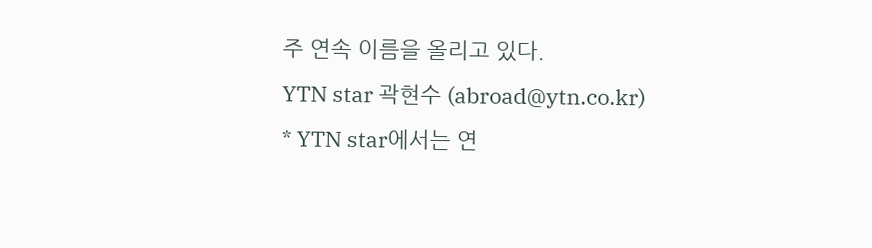주 연속 이름을 올리고 있다.
YTN star 곽현수 (abroad@ytn.co.kr)
* YTN star에서는 연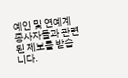예인 및 연예계 종사자들과 관련된 제보를 받습니다.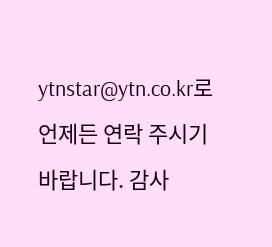ytnstar@ytn.co.kr로 언제든 연락 주시기 바랍니다. 감사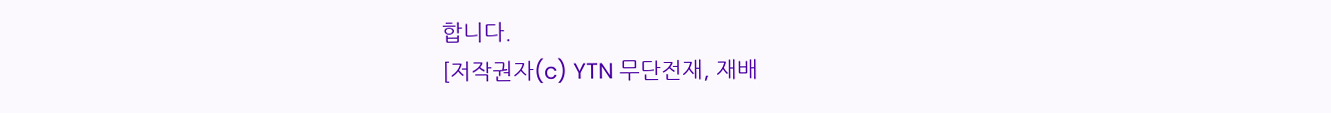합니다.
[저작권자(c) YTN 무단전재, 재배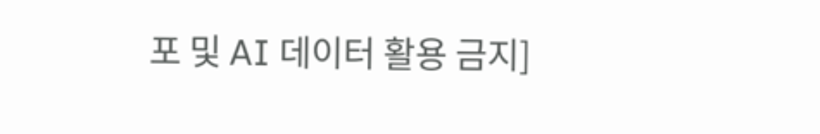포 및 AI 데이터 활용 금지]